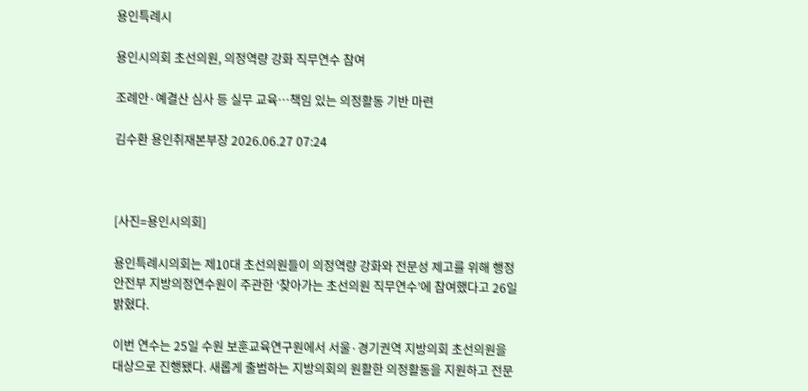용인특례시

용인시의회 초선의원, 의정역량 강화 직무연수 참여

조례안·예결산 심사 등 실무 교육…책임 있는 의정활동 기반 마련

김수환 용인취재본부장 2026.06.27 07:24



[사진=용인시의회]

용인특례시의회는 제10대 초선의원들이 의정역량 강화와 전문성 제고를 위해 행정안전부 지방의정연수원이 주관한 ‘찾아가는 초선의원 직무연수’에 참여했다고 26일 밝혔다.

이번 연수는 25일 수원 보훈교육연구원에서 서울·경기권역 지방의회 초선의원을 대상으로 진행됐다. 새롭게 출범하는 지방의회의 원활한 의정활동을 지원하고 전문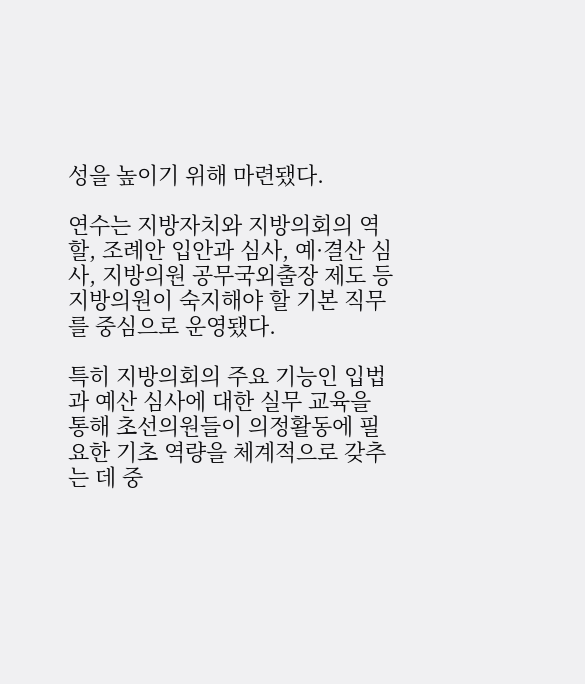성을 높이기 위해 마련됐다.

연수는 지방자치와 지방의회의 역할, 조례안 입안과 심사, 예·결산 심사, 지방의원 공무국외출장 제도 등 지방의원이 숙지해야 할 기본 직무를 중심으로 운영됐다.

특히 지방의회의 주요 기능인 입법과 예산 심사에 대한 실무 교육을 통해 초선의원들이 의정활동에 필요한 기초 역량을 체계적으로 갖추는 데 중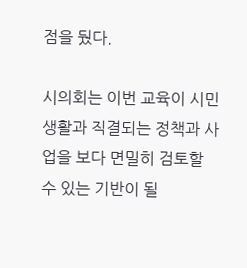점을 뒀다.

시의회는 이번 교육이 시민 생활과 직결되는 정책과 사업을 보다 면밀히 검토할 수 있는 기반이 될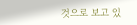것으로 보고 있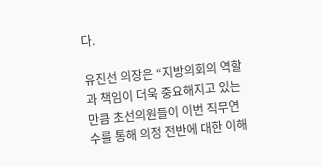다.

유진선 의장은 “지방의회의 역할과 책임이 더욱 중요해지고 있는 만큼 초선의원들이 이번 직무연수를 통해 의정 전반에 대한 이해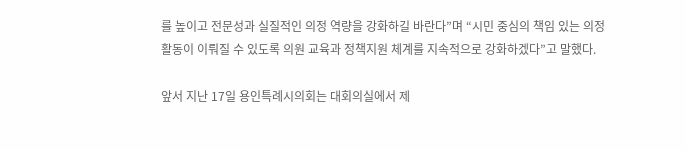를 높이고 전문성과 실질적인 의정 역량을 강화하길 바란다”며 “시민 중심의 책임 있는 의정활동이 이뤄질 수 있도록 의원 교육과 정책지원 체계를 지속적으로 강화하겠다”고 말했다.

앞서 지난 17일 용인특례시의회는 대회의실에서 제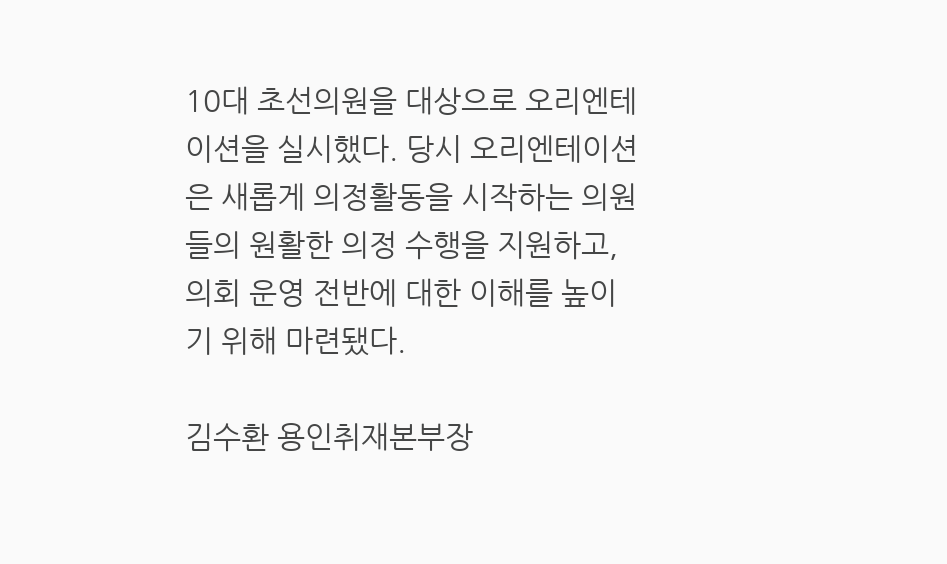10대 초선의원을 대상으로 오리엔테이션을 실시했다. 당시 오리엔테이션은 새롭게 의정활동을 시작하는 의원들의 원활한 의정 수행을 지원하고, 의회 운영 전반에 대한 이해를 높이기 위해 마련됐다.

김수환 용인취재본부장